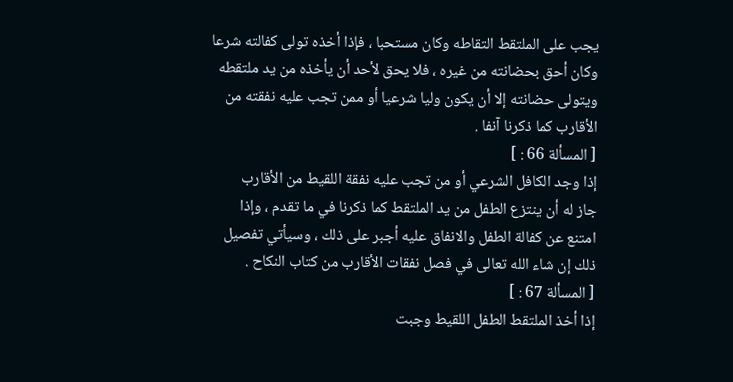يجب على الملتقط التقاطه وكان مستحبا ، فإذا أخذه تولى كفالته شرعا
وكان أحق بحضانته من غيره ، فلا يحق لأحد أن يأخذه من يد ملتقطه
ويتولى حضانته إلا أن يكون وليا شرعيا أو ممن تجب عليه نفقته من
الأقارب كما ذكرنا آنفا .
[ المسألة 66 : ]
إذا وجد الكافل الشرعي أو من تجب عليه نفقة اللقيط من الأقارب
جاز له أن ينتزع الطفل من يد الملتقط كما ذكرنا في ما تقدم ، وإذا
امتنع عن كفالة الطفل والانفاق عليه أجبر على ذلك ، وسيأتي تفصيل
ذلك إن شاء الله تعالى في فصل نفقات الأقارب من كتاب النكاح .
[ المسألة 67 : ]
إذا أخذ الملتقط الطفل اللقيط وجبت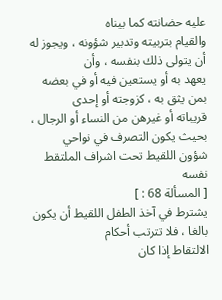عليه حضانته كما بيناه
والقيام بتربيته وتدبير شؤونه ، ويجوز له أن يتولى ذلك بنفسه ، وأن
يعهد به أو يستعين فيه أو في بعضه بمن يثق به ، كزوجته أو إحدى
قريباته أو غيرهن من النساء أو الرجال ، بحيث يكون التصرف في نواحي
شؤون اللقيط تحت اشراف الملتقط نفسه
[ المسألة 68 : ]
يشترط في آخذ الطفل اللقيط أن يكون بالغا ، فلا تترتب أحكام
الالتقاط إذا كان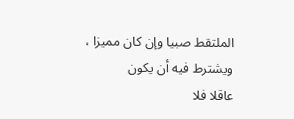الملتقط صبيا وإن كان مميزا ، ويشترط فيه أن يكون
عاقلا فلا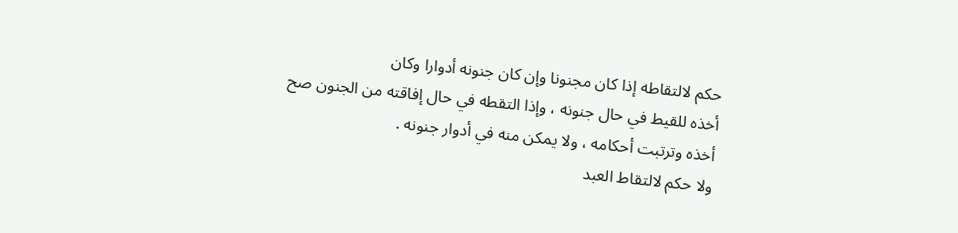حكم لالتقاطه إذا كان مجنونا وإن كان جنونه أدوارا وكان
أخذه للقيط في حال جنونه ، وإذا التقطه في حال إفاقته من الجنون صح
أخذه وترتبت أحكامه ، ولا يمكن منه في أدوار جنونه .
ولا حكم لالتقاط العبد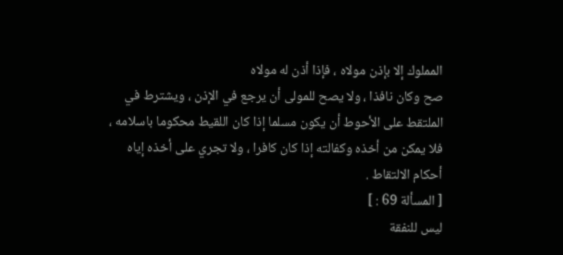المملوك إلا بإذن مولاه ، فإذا أذن له مولاه
صح وكان نافذا ، ولا يصح للمولى أن يرجع في الإذن ، ويشترط في
الملتقط على الأحوط أن يكون مسلما إذا كان اللقيط محكوما باسلامه ،
فلا يمكن من أخذه وكفالته إذا كان كافرا ، ولا تجري على أخذه إياه
أحكام الالتقاط .
[ المسألة 69 : ]
ليس للنفقة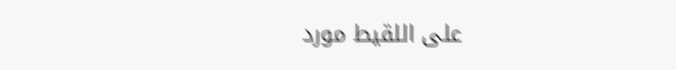على اللقيط مورد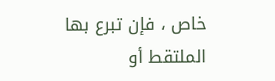خاص ، فإن تبرع بها الملتقط أو